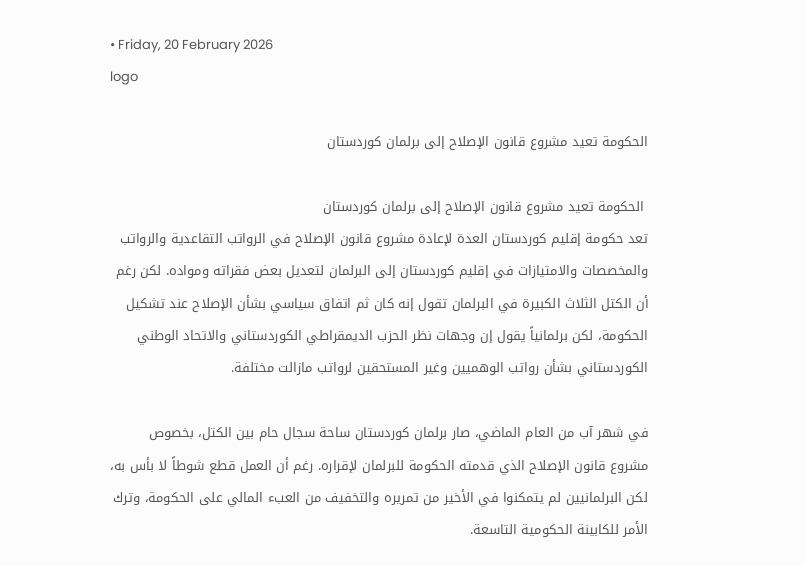• Friday, 20 February 2026
logo

الحكومة تعيد مشروع قانون الإصلاح إلى برلمان كوردستان

 الحكومة تعيد مشروع قانون الإصلاح إلى برلمان كوردستان
تعد حكومة إقليم كوردستان العدة لإعادة مشروع قانون الإصلاح في الرواتب التقاعدية والرواتب والمخصصات والامتيازات في إقليم كوردستان إلى البرلمان لتعديل بعض فقراته ومواده. لكن رغم أن الكتل الثلاث الكبيرة في البرلمان تقول إنه كان ثم اتفاق سياسي بشأن الإصلاح عند تشكيل الحكومة، لكن برلمانياً يقول إن وجهات نظر الحزب الديمقراطي الكوردستاني والاتحاد الوطني الكوردستاني بشأن رواتب الوهميين وغير المستحقين لرواتب مازالت مختلفة.

في شهر آب من العام الماضي، صار برلمان كوردستان ساحة سجال حام بين الكتل، بخصوص مشروع قانون الإصلاح الذي قدمته الحكومة للبرلمان لإقراره. رغم أن العمل قطع شوطاً لا بأس به، لكن البرلمانيين لم يتمكنوا في الأخير من تمريره والتخفيف من العبء المالي على الحكومة، وترك الأمر للكابينة الحكومية التاسعة.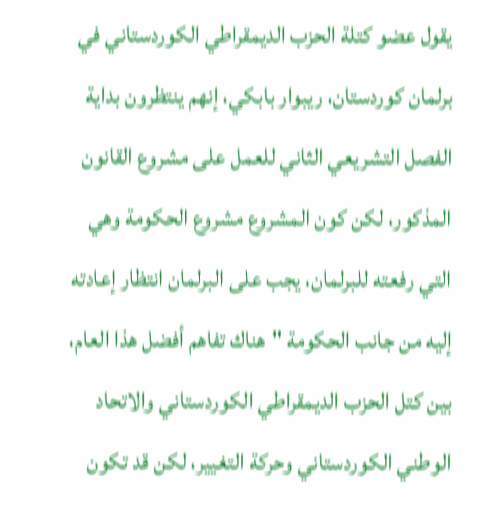يقول عضو كتلة الحزب الديمقراطي الكوردستاني في برلمان كوردستان، ريبوار بابكي، إنهم ينتظرون بداية الفصل التشريعي الثاني للعمل على مشروع القانون المذكور، لكن كون المشروع مشروع الحكومة وهي التي رفعته للبرلمان، يجب على البرلمان انتظار إعادته إليه من جانب الحكومة "هناك تفاهم أفضل هذا العام، بين كتل الحزب الديمقراطي الكوردستاني والاتحاد الوطني الكوردستاني وحركة التغيير، لكن قد تكون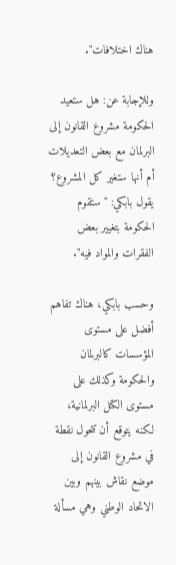هناك اختلافات".

وللإجابة عن: هل ستعيد الحكومة مشروع القانون إلى البرلمان مع بعض التعديلات أم أنها ستغير كل المشروع؟ يقول بابكي: "ستقوم الحكومة بتغيير بعض الفقرات والمواد فيه".

وحسب بابكي، هناك تفاهم أفضل على مستوى المؤسسات كالبرلمان والحكومة وكذلك على مستوى الكتل البرلمانية، لكنه يتوقع أن تتحول نقطة في مشروع القانون إلى موضع نقاش بينهم وبين الاتحاد الوطني وهي مسألة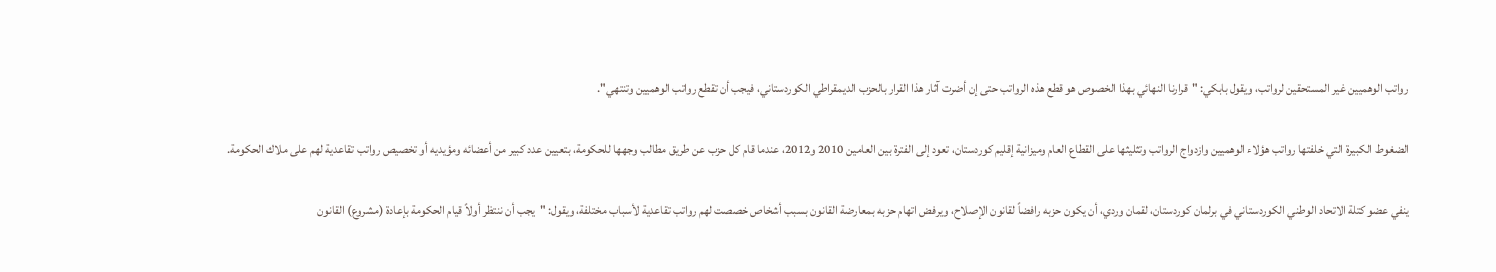رواتب الوهميين غير المستحقين لرواتب، ويقول بابكي: "قرارنا النهائي بهذا الخصوص هو قطع هذه الرواتب حتى إن أضرت آثار هذا القرار بالحزب الديمقراطي الكوردستاني، فيجب أن تقطع رواتب الوهميين وتنتهي".

الضغوط الكبيرة التي خلفتها رواتب هؤلاء الوهميين وازدواج الرواتب وتثليثها على القطاع العام وميزانية إقليم كوردستان، تعود إلى الفترة بين العامين 2010 و2012، عندما قام كل حزب عن طريق مطالب وجهها للحكومة، بتعيين عدد كبير من أعضائه ومؤيديه أو تخصيص رواتب تقاعدية لهم على ملاك الحكومة.

ينفي عضو كتلة الاتحاد الوطني الكوردستاني في برلمان كوردستان، لقمان وردي، أن يكون حزبه رافضاً لقانون الإصلاح، ويرفض اتهام حزبه بمعارضة القانون بسبب أشخاص خصصت لهم رواتب تقاعدية لأسباب مختلفة، ويقول: "يجب أن ننتظر أولاً قيام الحكومة بإعادة (مشروع) القانون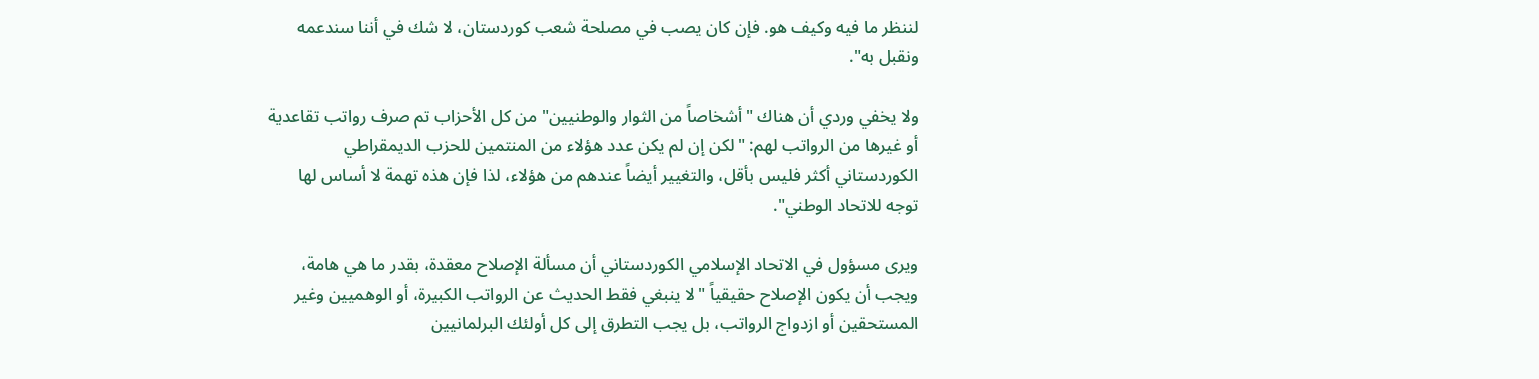لننظر ما فيه وكيف هو. فإن كان يصب في مصلحة شعب كوردستان، لا شك في أننا سندعمه ونقبل به".

ولا يخفي وردي أن هناك "أشخاصاً من الثوار والوطنيين" من كل الأحزاب تم صرف رواتب تقاعدية أو غيرها من الرواتب لهم: "لكن إن لم يكن عدد هؤلاء من المنتمين للحزب الديمقراطي الكوردستاني أكثر فليس بأقل، والتغيير أيضاً عندهم من هؤلاء، لذا فإن هذه تهمة لا أساس لها توجه للاتحاد الوطني".

ويرى مسؤول في الاتحاد الإسلامي الكوردستاني أن مسألة الإصلاح معقدة، بقدر ما هي هامة، ويجب أن يكون الإصلاح حقيقياً "لا ينبغي فقط الحديث عن الرواتب الكبيرة، أو الوهميين وغير المستحقين أو ازدواج الرواتب، بل يجب التطرق إلى كل أولئك البرلمانيين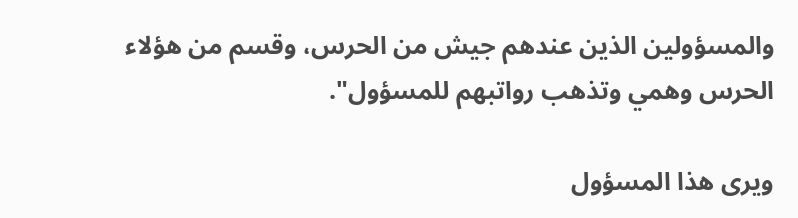والمسؤولين الذين عندهم جيش من الحرس، وقسم من هؤلاء الحرس وهمي وتذهب رواتبهم للمسؤول".

ويرى هذا المسؤول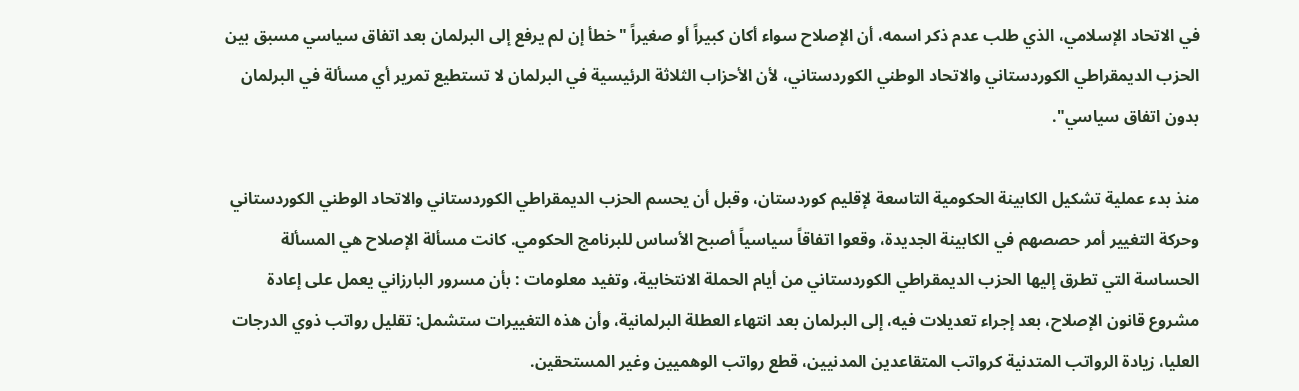في الاتحاد الإسلامي، الذي طلب عدم ذكر اسمه، أن الإصلاح سواء أكان كبيراً أو صغيراً "خطأ إن لم يرفع إلى البرلمان بعد اتفاق سياسي مسبق بين الحزب الديمقراطي الكوردستاني والاتحاد الوطني الكوردستاني، لأن الأحزاب الثلاثة الرئيسية في البرلمان لا تستطيع تمرير أي مسألة في البرلمان بدون اتفاق سياسي".

منذ بدء عملية تشكيل الكابينة الحكومية التاسعة لإقليم كوردستان، وقبل أن يحسم الحزب الديمقراطي الكوردستاني والاتحاد الوطني الكوردستاني وحركة التغيير أمر حصصهم في الكابينة الجديدة، وقعوا اتفاقاً سياسياً أصبح الأساس للبرنامج الحكومي. كانت مسألة الإصلاح هي المسألة الحساسة التي تطرق إليها الحزب الديمقراطي الكوردستاني من أيام الحملة الانتخابية، وتفيد معلومات : بأن مسرور البارزاني يعمل على إعادة مشروع قانون الإصلاح، بعد إجراء تعديلات فيه، إلى البرلمان بعد انتهاء العطلة البرلمانية، وأن هذه التغييرات ستشمل: تقليل رواتب ذوي الدرجات العليا، زيادة الرواتب المتدنية كرواتب المتقاعدين المدنيين، قطع رواتب الوهميين وغير المستحقين.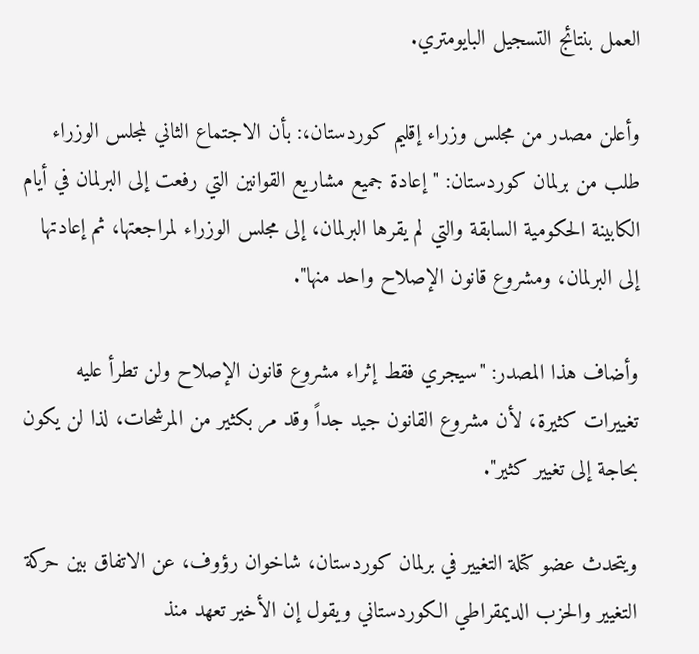العمل بنتائج التسجيل البايومتري.

وأعلن مصدر من مجلس وزراء إقليم كوردستان،: بأن الاجتماع الثاني لمجلس الوزراء طلب من برلمان كوردستان: "إعادة جميع مشاريع القوانين التي رفعت إلى البرلمان في أيام الكابينة الحكومية السابقة والتي لم يقرها البرلمان، إلى مجلس الوزراء لمراجعتها، ثم إعادتها إلى البرلمان، ومشروع قانون الإصلاح واحد منها".

وأضاف هذا المصدر: "سيجري فقط إثراء مشروع قانون الإصلاح ولن تطرأ عليه تغييرات كثيرة، لأن مشروع القانون جيد جداً وقد مر بكثير من المرشحات، لذا لن يكون بحاجة إلى تغيير كثير".

ويتحدث عضو كتلة التغيير في برلمان كوردستان، شاخوان رؤوف، عن الاتفاق بين حركة التغيير والحزب الديمقراطي الكوردستاني ويقول إن الأخير تعهد منذ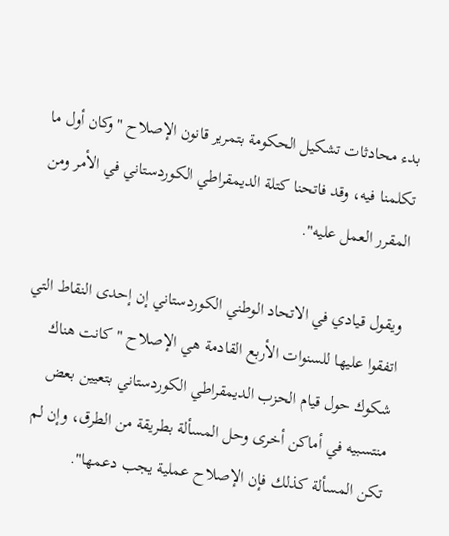بدء محادثات تشكيل الحكومة بتمرير قانون الإصلاح "وكان أول ما تكلمنا فيه، وقد فاتحنا كتلة الديمقراطي الكوردستاني في الأمر ومن المقرر العمل عليه".

ويقول قيادي في الاتحاد الوطني الكوردستاني إن إحدى النقاط التي اتفقوا عليها للسنوات الأربع القادمة هي الإصلاح "كانت هناك شكوك حول قيام الحزب الديمقراطي الكوردستاني بتعيين بعض منتسبيه في أماكن أخرى وحل المسألة بطريقة من الطرق، وإن لم تكن المسألة كذلك فإن الإصلاح عملية يجب دعمها".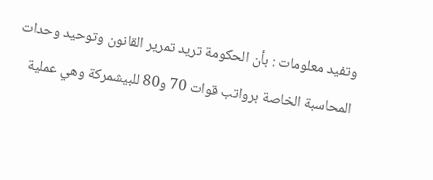وتفيد معلومات : بأن الحكومة تريد تمرير القانون وتوحيد وحدات المحاسبة الخاصة برواتب قوات 70 و80 للبيشمركة وهي عملية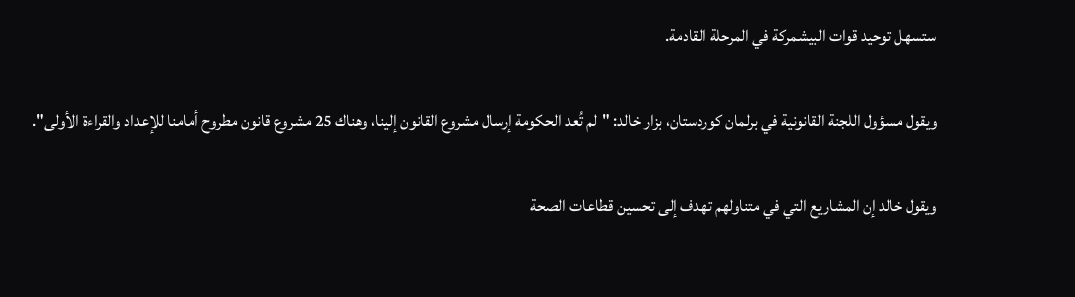ستسهل توحيد قوات البيشمركة في المرحلة القادمة.

ويقول مسؤول اللجنة القانونية في برلمان كوردستان، بزار خالد: "لم تُعد الحكومة إرسال مشروع القانون إلينا، وهناك 25 مشروع قانون مطروح أمامنا للإعداد والقراءة الأولى".

ويقول خالد إن المشاريع التي في متناولهم تهدف إلى تحسين قطاعات الصحة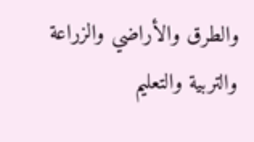والطرق والأراضي والزراعة والتربية والتعليم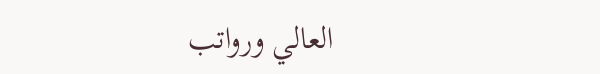العالي ورواتب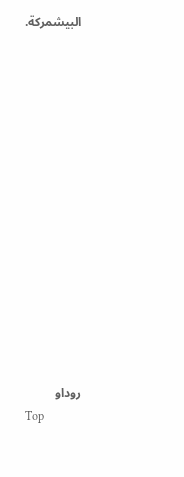البيشمركة.















روداو
Top